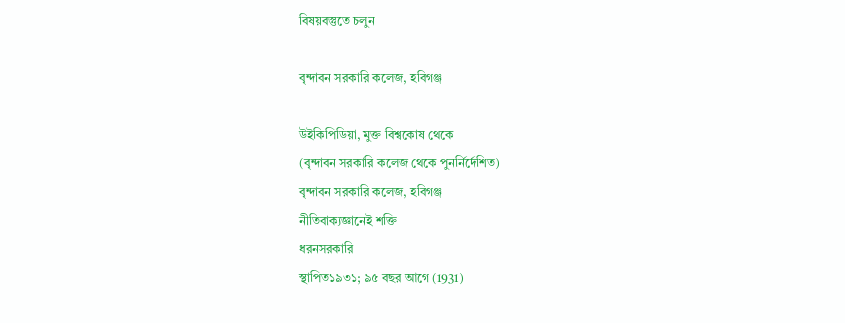বিষয়বস্তুতে চলুন

বৃন্দাবন সরকারি কলেজ, হবিগঞ্জ

উইকিপিডিয়া, মুক্ত বিশ্বকোষ থেকে
(বৃন্দাবন সরকারি কলেজ থেকে পুনর্নির্দেশিত)
বৃন্দাবন সরকারি কলেজ, হবিগঞ্জ
নীতিবাক্যজ্ঞানেই শক্তি
ধরনসরকারি
স্থাপিত১৯৩১; ৯৫ বছর আগে (1931)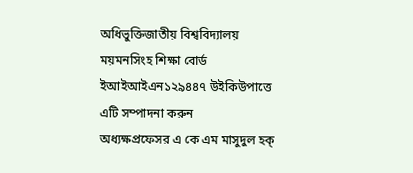অধিভুক্তিজাতীয় বিশ্ববিদ্যালয়
ময়মনসিংহ শিক্ষা বোর্ড
ইআইআইএন১২৯৪৪৭ উইকিউপাত্তে এটি সম্পাদনা করুন
অধ্যক্ষপ্রফেসর এ কে এম মাসুদুল হক্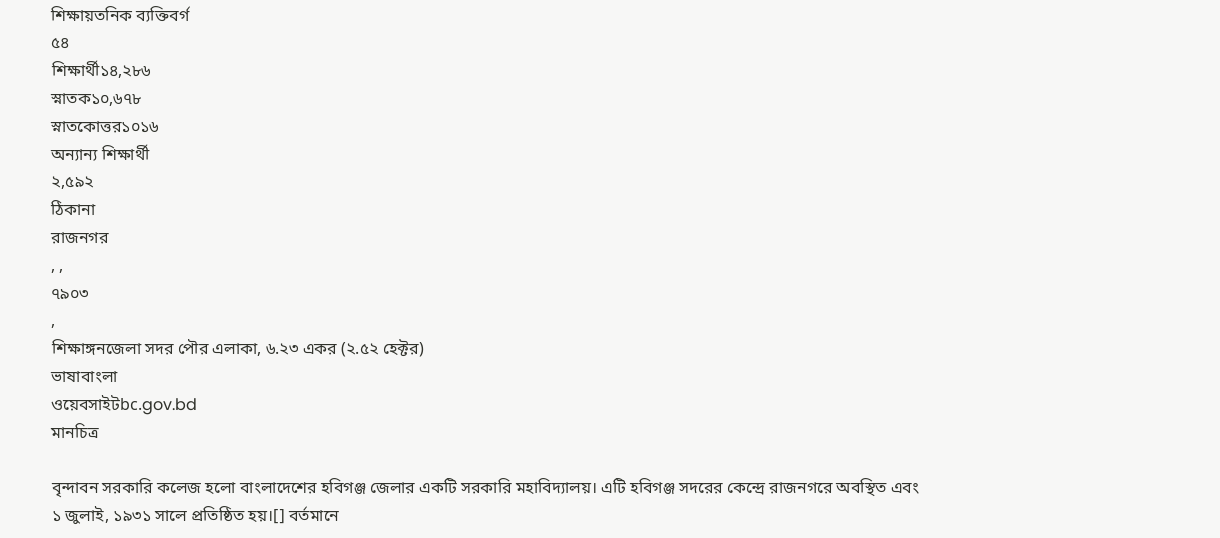শিক্ষায়তনিক ব্যক্তিবর্গ
৫৪
শিক্ষার্থী১৪,২৮৬
স্নাতক১০,৬৭৮
স্নাতকোত্তর১০১৬
অন্যান্য শিক্ষার্থী
২,৫৯২
ঠিকানা
রাজনগর
, ,
৭৯০৩
,
শিক্ষাঙ্গনজেলা সদর পৌর এলাকা, ৬.২৩ একর (২.৫২ হেক্টর)
ভাষাবাংলা
ওয়েবসাইটbc.gov.bd
মানচিত্র

বৃন্দাবন সরকারি কলেজ হলো বাংলাদেশের হবিগঞ্জ জেলার একটি সরকারি মহাবিদ্যালয়। এটি হবিগঞ্জ সদরের কেন্দ্রে রাজনগরে অবস্থিত এবং ১ জুলাই, ১৯৩১ সালে প্রতিষ্ঠিত হয়।[] বর্তমানে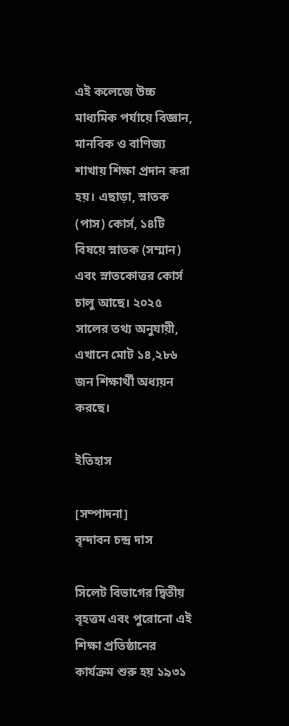এই কলেজে উচ্চ মাধ্যমিক পর্যায়ে বিজ্ঞান, মানবিক ও বাণিজ্য শাখায় শিক্ষা প্রদান করা হয়। এছাড়া, স্নাতক (পাস) কোর্স, ১৪টি বিষয়ে স্নাতক (সম্মান) এবং স্নাতকোত্তর কোর্স চালু আছে। ২০২৫ সালের তথ্য অনুযায়ী, এখানে মোট ১৪,২৮৬ জন শিক্ষার্থী অধ্যয়ন করছে।

ইতিহাস

[সম্পাদনা]
বৃন্দাবন চন্দ্র দাস

সিলেট বিভাগের দ্বিতীয় বৃহত্তম এবং পুরোনো এই শিক্ষা প্রতিষ্ঠানের কার্যক্রম শুরু হয় ১৯৩১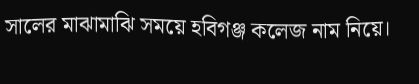সালের মাঝামাঝি সময়ে হবিগঞ্জ কলেজ নাম নিয়ে।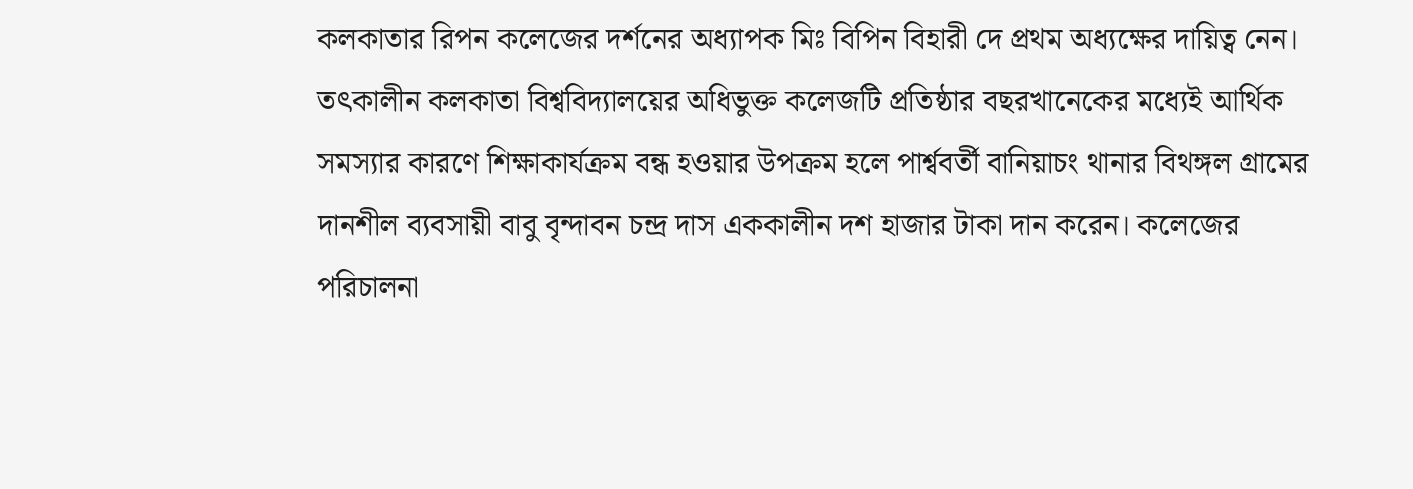কলকাতার রিপন কলেজের দর্শনের অধ্যাপক মিঃ বিপিন বিহারী দে প্রথম অধ্যক্ষের দায়িত্ব নেন। তৎকালীন কলকাতা বিশ্ববিদ্যালয়ের অধিভুক্ত কলেজটি প্রতিষ্ঠার বছরখানেকের মধ্যেই আর্থিক সমস্যার কারণে শিক্ষাকার্যক্রম বন্ধ হওয়ার উপক্রম হলে পার্শ্ববর্তী বানিয়াচং থানার বিথঙ্গল গ্রামের দানশীল ব্যবসায়ী বাবু বৃন্দাবন চন্দ্র দাস এককালীন দশ হাজার টাকা দান করেন। কলেজের পরিচালনা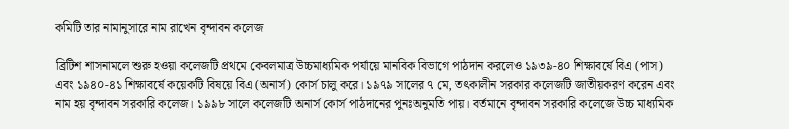কমিটি তার নামানুসারে নাম রাখেন বৃন্দাবন কলেজ

ব্রিটিশ শাসনামলে শুরু হওয়া কলেজটি প্রথমে কেবলমাত্র উচ্চমাধ্যমিক পর্যায়ে মানবিক বিভাগে পাঠদান করলেও ১৯৩৯-৪০ শিক্ষাবর্ষে বিএ (পাস) এবং ১৯৪০-৪১ শিক্ষাবর্ষে কয়েকটি বিষয়ে বিএ (অনার্স) কোর্স চালু করে। ১৯৭৯ সালের ৭ মে, তৎকালীন সরকার কলেজটি জাতীয়করণ করেন এবং নাম হয় বৃন্দাবন সরকারি কলেজ। ১৯৯৮ সালে কলেজটি অনার্স কোর্স পাঠদানের পুনঃঅনুমতি পায়। বর্তমানে বৃন্দাবন সরকারি কলেজে উচ্চ মাধ্যমিক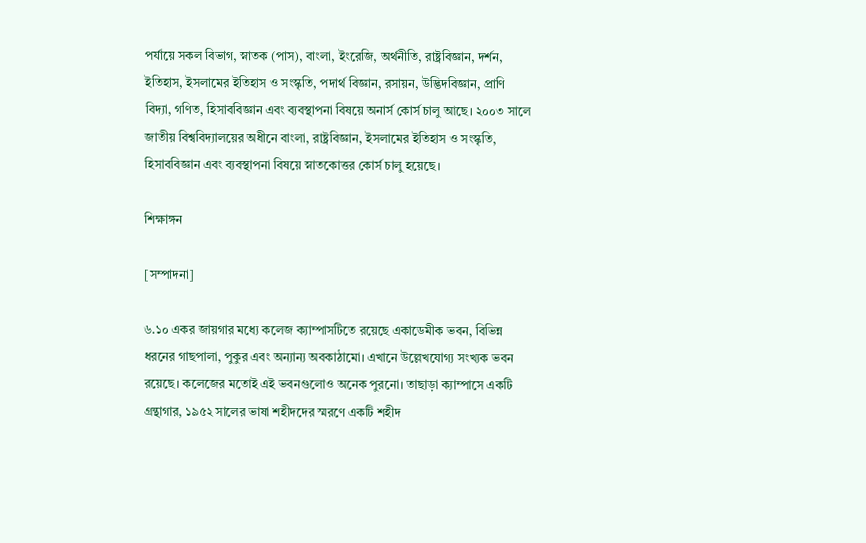পর্যায়ে সকল বিভাগ, স্নাতক (পাস), বাংলা, ইংরেজি, অর্থনীতি, রাষ্ট্রবিজ্ঞান, দর্শন, ইতিহাস, ইসলামের ইতিহাস ও সংস্কৃতি, পদার্থ বিজ্ঞান, রসায়ন, উদ্ভিদবিজ্ঞান, প্রাণি বিদ্যা, গণিত, হিসাববিজ্ঞান এবং ব্যবস্থাপনা বিষয়ে অনার্স কোর্স চালু আছে। ২০০৩ সালে জাতীয় বিশ্ববিদ্যালয়ের অধীনে বাংলা, রাষ্ট্রবিজ্ঞান, ইসলামের ইতিহাস ও সংস্কৃতি, হিসাববিজ্ঞান এবং ব্যবস্থাপনা বিষয়ে স্নাতকোত্তর কোর্স চালু হয়েছে।

শিক্ষাঙ্গন

[সম্পাদনা]

৬.১০ একর জায়গার মধ্যে কলেজ ক্যাম্পাসটিতে রয়েছে একাডেমীক ভবন, বিভিন্ন ধরনের গাছপালা, পুকুর এবং অন্যান্য অবকাঠামো। এখানে উল্লেখযোগ্য সংখ্যক ভবন রয়েছে। কলেজের মতোই এই ভবনগুলোও অনেক পুরনো। তাছাড়া ক্যাম্পাসে একটি গ্রন্থাগার, ১৯৫২ সালের ভাষা শহীদদের স্মরণে একটি শহীদ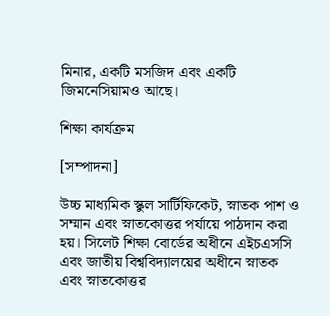মিনার, একটি মসজিদ এবং একটি জিমনেসিয়ামও আছে।

শিক্ষা কার্যক্রম

[সম্পাদনা]

উচ্চ মাধ্যমিক স্কুল সার্টিফিকেট, স্নাতক পাশ ও সম্মান এবং স্নাতকোত্তর পর্যায়ে পাঠদান করা হয়। সিলেট শিক্ষা বোর্ডের অধীনে এইচএসসি এবং জাতীয় বিশ্ববিদ্যালয়ের অধীনে স্নাতক এবং স্নাতকোত্তর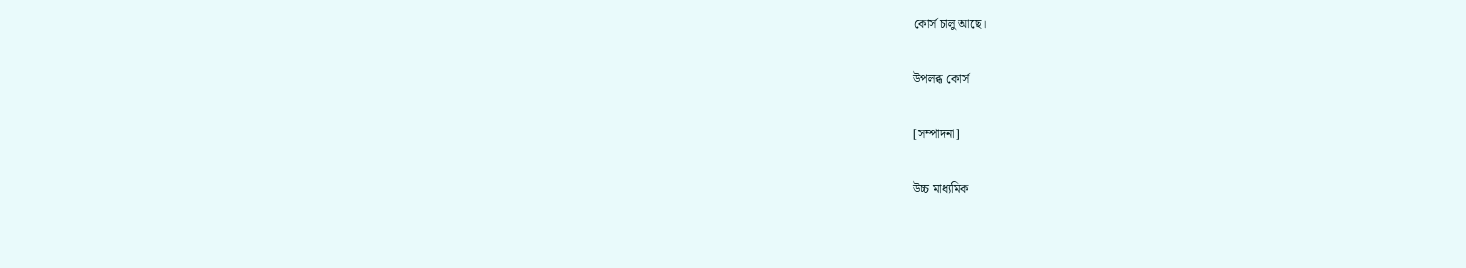কোর্স চালু আছে।

উপলব্ধ কোর্স

[সম্পাদনা]

উচ্চ মাধ্যমিক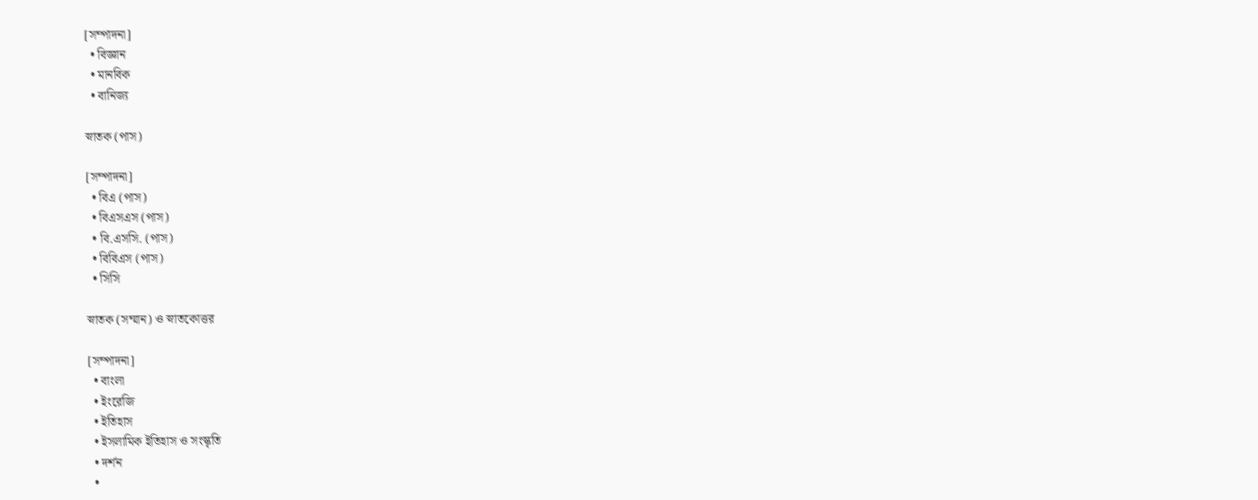[সম্পাদনা]
  • বিজ্ঞান
  • মানবিক
  • বানিজ্য

স্নাতক (পাস)

[সম্পাদনা]
  • বিএ (পাস)
  • বিএসএস (পাস)
  • বি.এসসি. (পাস)
  • বিবিএস (পাস)
  • সিসি

স্নাতক (সম্মান) ও স্নাতকোত্তর

[সম্পাদনা]
  • বাংলা
  • ইংরেজি
  • ইতিহাস
  • ইসলামিক ইতিহাস ও সংস্কৃতি
  • দর্শন
  •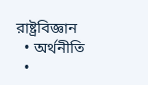রাষ্ট্রবিজ্ঞান
  • অর্থনীতি
  •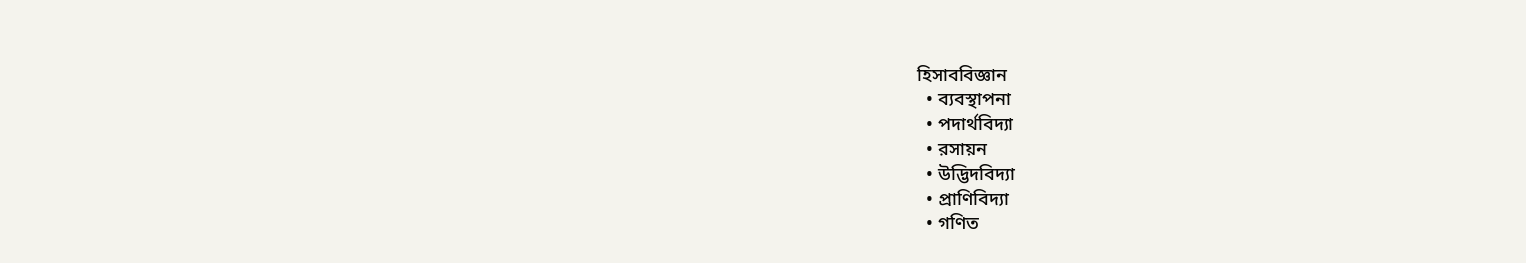হিসাববিজ্ঞান
  • ব্যবস্থাপনা
  • পদার্থবিদ্যা
  • রসায়ন
  • উদ্ভিদবিদ্যা
  • প্রাণিবিদ্যা
  • গণিত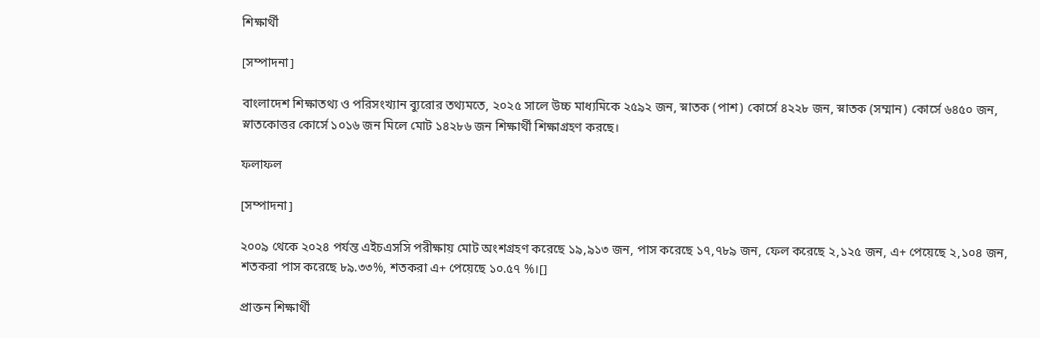শিক্ষার্থী

[সম্পাদনা]

বাংলাদেশ শিক্ষাতথ্য ও পরিসংখ্যান ব্যুরোর তথ্যমতে, ২০২৫ সালে উচ্চ মাধ্যমিকে ২৫৯২ জন, স্নাতক (পাশ) কোর্সে ৪২২৮ জন, স্নাতক (সম্মান) কোর্সে ৬৪৫০ জন, স্নাতকোত্তর কোর্সে ১০১৬ জন মিলে মোট ১৪২৮৬ জন শিক্ষার্থী শিক্ষাগ্রহণ করছে।

ফলাফল

[সম্পাদনা]

২০০৯ থেকে ২০২৪ পর্যন্ত এইচএসসি পরীক্ষায় মোট অংশগ্রহণ করেছে ১৯,৯১৩ জন, পাস করেছে ১৭,৭৮৯ জন, ফেল করেছে ২,১২৫ জন, এ+ পেয়েছে ২,১০৪ জন, শতকরা পাস করেছে ৮৯.৩৩%, শতকরা এ+ পেয়েছে ১০.৫৭ %।[]

প্রাক্তন শিক্ষার্থী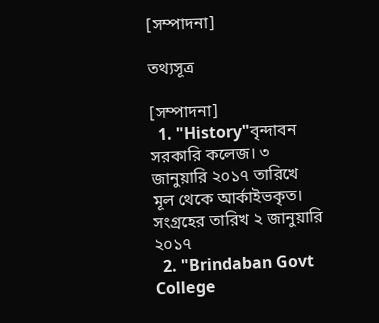[সম্পাদনা]

তথ্যসূত্র

[সম্পাদনা]
  1. "History"বৃন্দাবন সরকারি কলেজ। ৩ জানুয়ারি ২০১৭ তারিখে মূল থেকে আর্কাইভকৃত। সংগ্রহের তারিখ ২ জানুয়ারি ২০১৭
  2. "Brindaban Govt College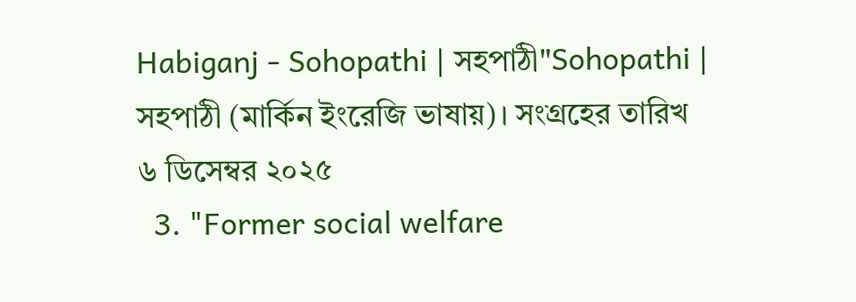Habiganj - Sohopathi | সহপাঠী"Sohopathi | সহপাঠী (মার্কিন ইংরেজি ভাষায়)। সংগ্রহের তারিখ ৬ ডিসেম্বর ২০২৫
  3. "Former social welfare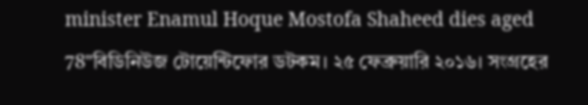minister Enamul Hoque Mostofa Shaheed dies aged 78"বিডিনিউজ টোয়েন্টিফোর ডটকম। ২৫ ফেব্রুয়ারি ২০১৬। সংগ্রহের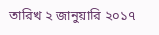তারিখ ২ জানুয়ারি ২০১৭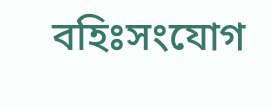বহিঃসংযোগ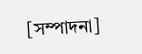[সম্পাদনা]